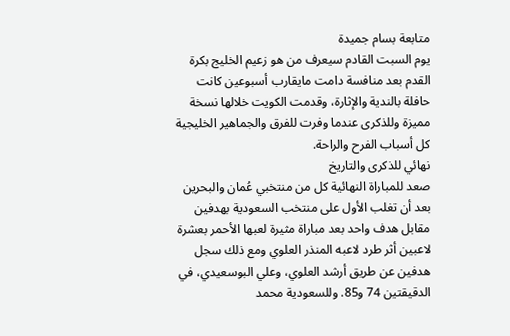متابعة بسام جميدة
يوم السبت القادم سيعرف من هو زعيم الخليج بكرة القدم بعد منافسة دامت مايقارب أسبوعين كانت حافلة بالندية والإثارة، وقدمت الكويت خلالها نسخة مميزة وللذكرى عندما وفرت للفرق والجماهير الخليجية كل أسباب الفرح والراحة.
نهائي للذكرى والتاريخ
صعد للمباراة النهائية كل من منتخبي عُمان والبحرين بعد أن تغلب الأول على منتخب السعودية بهدفين مقابل هدف واحد بعد مباراة مثيرة لعبها الأحمر بعشرة لاعبين أثر طرد لاعبه المنذر العلوي ومع ذلك سجل هدفين عن طريق أرشد العلوي، وعلي البوسعيدي، في الدقيقتين 74 و85. وللسعودية محمد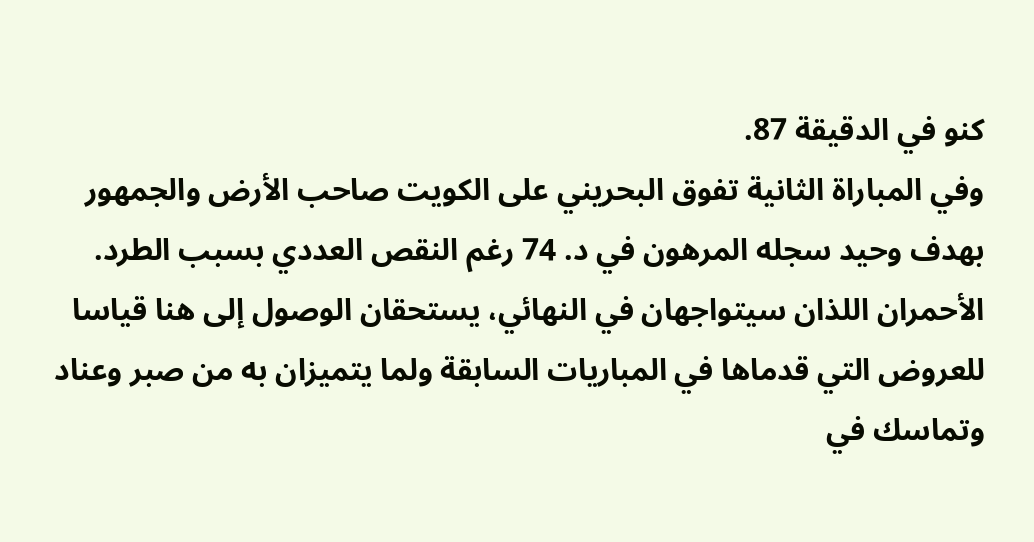كنو في الدقيقة 87.
وفي المباراة الثانية تفوق البحريني على الكويت صاحب الأرض والجمهور بهدف وحيد سجله المرهون في د. 74 رغم النقص العددي بسبب الطرد.
الأحمران اللذان سيتواجهان في النهائي، يستحقان الوصول إلى هنا قياسا للعروض التي قدماها في المباريات السابقة ولما يتميزان به من صبر وعناد وتماسك في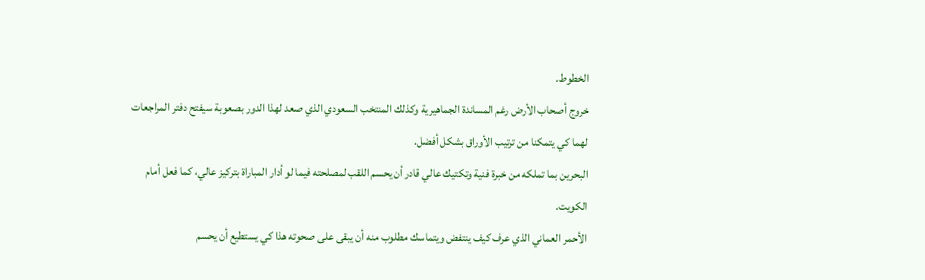الخطوط.
خروج أصحاب الأرض رغم المساندة الجماهيرية وكذلك المنتخب السعودي الذي صعد لهذا الدور بصعوبة سيفتح دفتر المراجعات لهما كي يتمكنا من ترتيب الأوراق بشكل أفضل.
البحرين بما تملكه من خبرة فنية وتكتيك عالي قادر أن يحسم اللقب لمصلحته فيما لو أدار المباراة بتركيز عالي، كما فعل أمام الكويت.
الأحمر العماني الذي عرف كيف ينتفض ويتماسك مطلوب منه أن يبقى على صحوته هذا كي يستطيع أن يحسم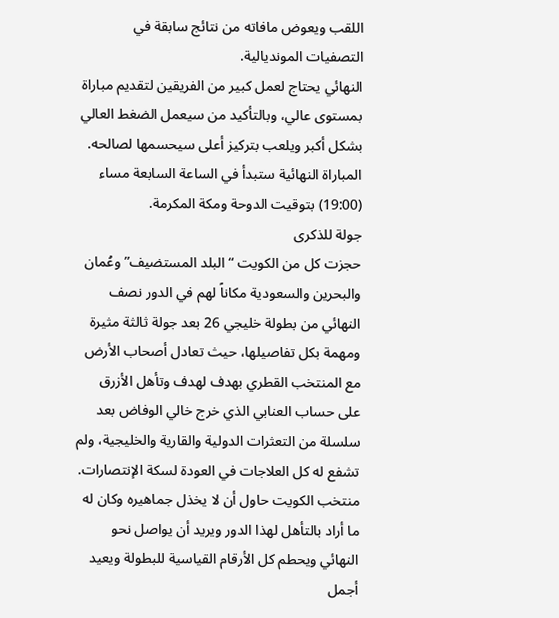اللقب ويعوض مافاته من نتائج سابقة في التصفيات المونديالية.
النهائي يحتاج لعمل كبير من الفريقين لتقديم مباراة بمستوى عالي، وبالتأكيد من سيعمل الضغط العالي بشكل أكبر ويلعب بتركيز أعلى سيحسمها لصالحه.
المباراة النهائية ستبدأ في الساعة السابعة مساء (19:00) بتوقيت الدوحة ومكة المكرمة.
جولة للذكرى
حجزت كل من الكويت “البلد المستضيف” وعُمان والبحرين والسعودية مكاناً لهم في الدور نصف النهائي من بطولة خليجي 26 بعد جولة ثالثة مثيرة ومهمة بكل تفاصيلها، حيث تعادل أصحاب الأرض مع المنتخب القطري بهدف لهدف وتأهل الأزرق على حساب العنابي الذي خرج خالي الوفاض بعد سلسلة من التعثرات الدولية والقارية والخليجية، ولم تشفع له كل العلاجات في العودة لسكة الإنتصارات.
منتخب الكويت حاول أن لا يخذل جماهيره وكان له ما أراد بالتأهل لهذا الدور ويريد أن يواصل نحو النهائي ويحطم كل الأرقام القياسية للبطولة ويعيد أجمل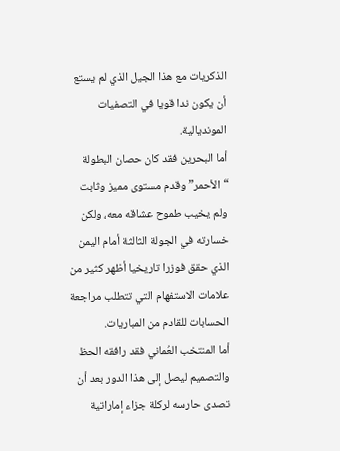الذكريات مع هذا الجيل الذي لم يستع أن يكون ندا قويا في التصفيات المونديالية.
أما البحرين فقد كان حصان البطولة “الأحمر” وقدم مستوى مميز وثابت ولم يخيب طموح عشاقه معه، ولكن خسارته في الجولة الثالثة أمام اليمن الذي حقق فوزرا تاريخيا أظهر كثير من علامات الاستفهام التي تتطلب مراجعة الحسابات للقادم من المباريات.
أما المنتخب العُماني فقد رافقه الحظ والتصميم ليصل إلى هذا الدور بعد أن تصدى حارسه لركلة جزاء إماراتية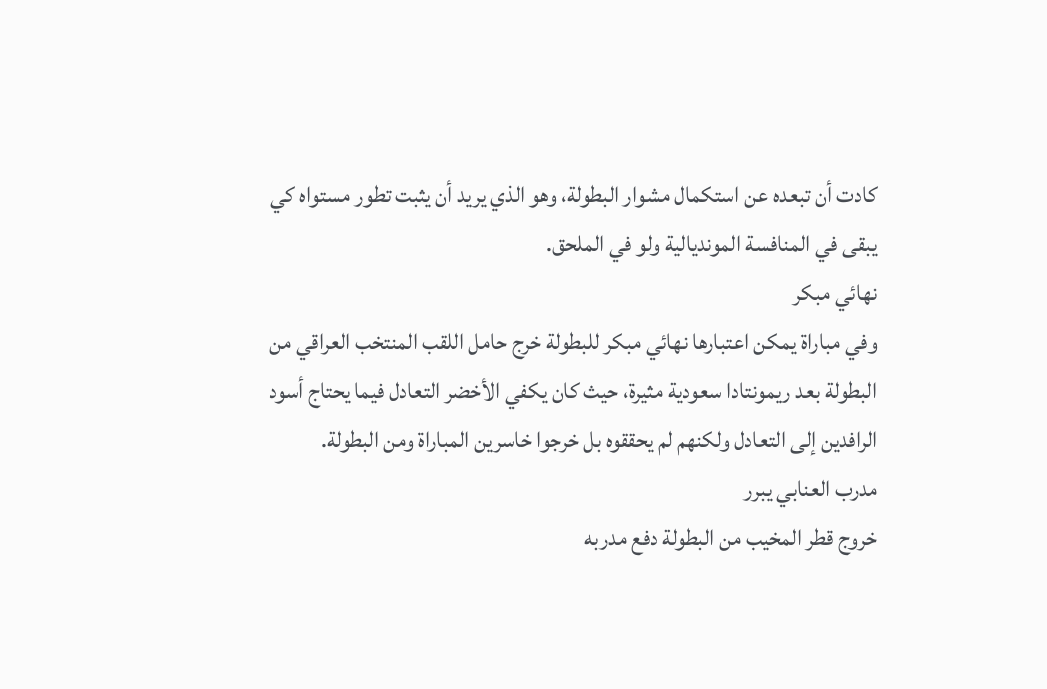كادت أن تبعده عن استكمال مشوار البطولة، وهو الذي يريد أن يثبت تطور مستواه كي يبقى في المنافسة المونديالية ولو في الملحق.
نهائي مبكر
وفي مباراة يمكن اعتبارها نهائي مبكر للبطولة خرج حامل اللقب المنتخب العراقي من البطولة بعد ريمونتادا سعودية مثيرة، حيث كان يكفي الأخضر التعادل فيما يحتاج أسود الرافدين إلى التعادل ولكنهم لم يحققوه بل خرجوا خاسرين المباراة ومن البطولة.
مدرب العنابي يبرر
خروج قطر المخيب من البطولة دفع مدربه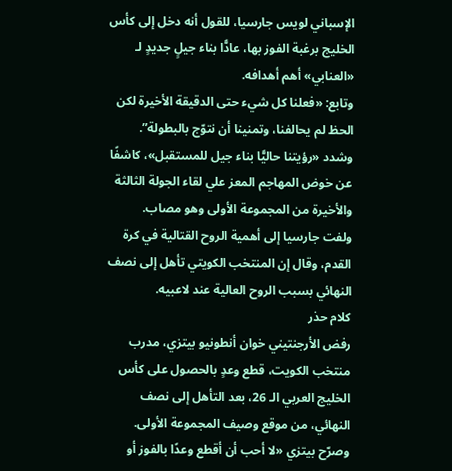الإسباني لويس جارسيا، للقول أنه دخل إلى كأس الخليج برغبة الفوز بها، عادًّا بناء جيلٍ جديدٍ لـ «العنابي» أهم أهدافه.
وتابع: «فعلنا كل شيء حتى الدقيقة الأخيرة لكن الحظ لم يحالفنا، وتمنينا أن نتوّج بالبطولة”.
وشدد «رؤيتنا حاليًّا بناء جيل للمستقبل»، كاشفًا عن خوض المهاجم المعز علي لقاء الجولة الثالثة والأخيرة من المجموعة الأولى وهو مصاب.
ولفت جارسيا إلى أهمية الروح القتالية في كرة القدم، وقال إن المنتخب الكويتي تأهل إلى نصف النهائي بسبب الروح العالية عند لاعبيه.
كلام حذر
رفض الأرجنتيني خوان أنطونيو بيتزي، مدرب منتخب الكويت، قطع وعدٍ بالحصول على كأس الخليج العربي الـ 26، بعد التأهل إلى نصف النهائي، من موقع وصيف المجموعة الأولى.
وصرّح بيتزي «لا أحب أن أقطع وعدًا بالفوز أو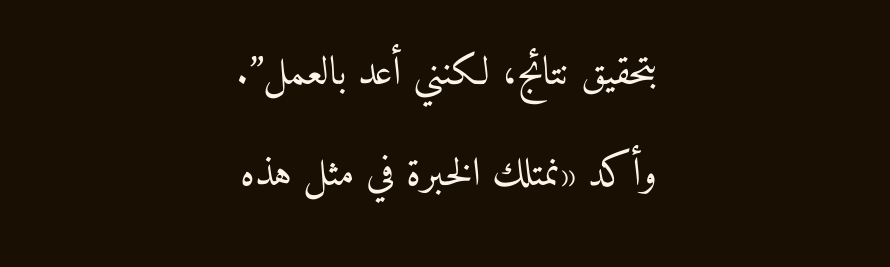بتحقيق نتائج، لكنني أعد بالعمل”.
وأكد «نمتلك الخبرة في مثل هذه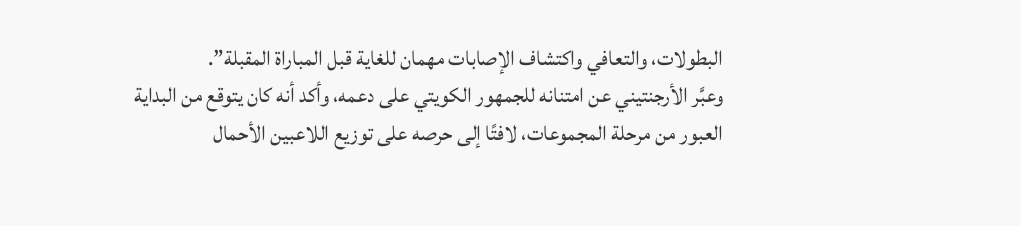البطولات، والتعافي واكتشاف الإصابات مهمان للغاية قبل المباراة المقبلة”.
وعبَّر الأرجنتيني عن امتنانه للجمهور الكويتي على دعمه، وأكد أنه كان يتوقع من البداية العبور من مرحلة المجموعات، لافتًا إلى حرصه على توزيع اللاعبين الأحمال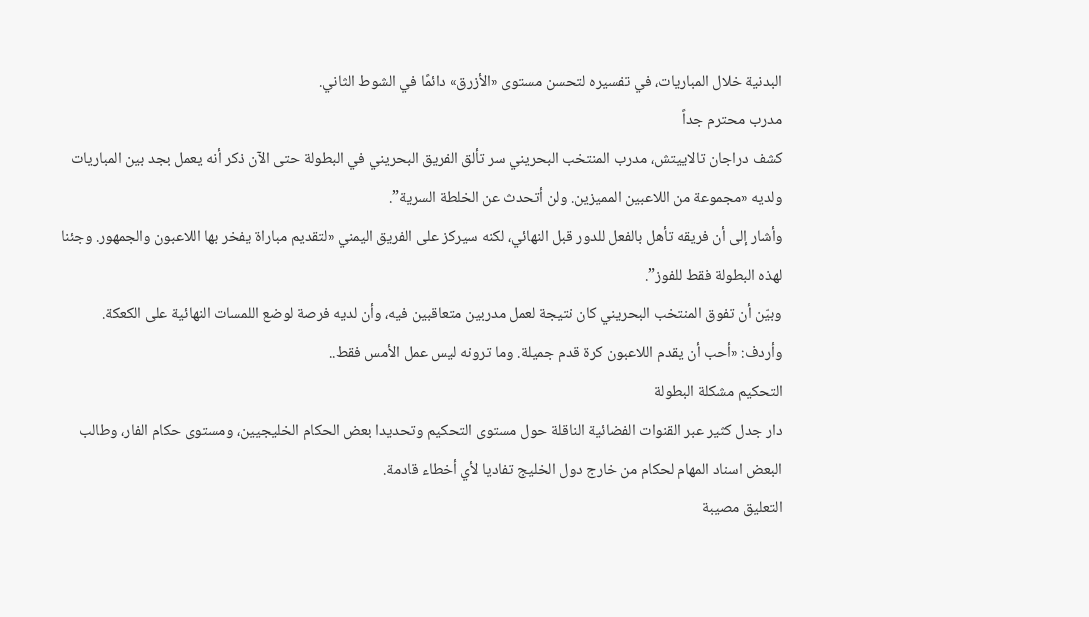البدنية خلال المباريات، في تفسيره لتحسن مستوى «الأزرق» دائمًا في الشوط الثاني.
مدرب محترم جداً
كشف دراجان تالاييتش، مدرب المنتخب البحريني سر تألق الفريق البحريني في البطولة حتى الآن ذكر أنه يعمل بجد بين المباريات ولديه «مجموعة من اللاعبين المميزين. ولن أتحدث عن الخلطة السرية”.
وأشار إلى أن فريقه تأهل بالفعل للدور قبل النهائي، لكنه سيركز على الفريق اليمني «لتقديم مباراة يفخر بها اللاعبون والجمهور. وجئنا لهذه البطولة فقط للفوز”.
وبيّن أن تفوق المنتخب البحريني كان نتيجة لعمل مدربين متعاقبين فيه، وأن لديه فرصة لوضع اللمسات النهائية على الكعكة.
وأردف: «أحب أن يقدم اللاعبون كرة قدم جميلة. وما ترونه ليس عمل الأمس فقط..
التحكيم مشكلة البطولة
دار جدل كثير عبر القنوات الفضائية الناقلة حول مستوى التحكيم وتحديدا بعض الحكام الخليجيين، ومستوى حكام الفار، وطالب البعض اسناد المهام لحكام من خارج دول الخليج تفاديا لأي أخطاء قادمة.
التعليق مصيبة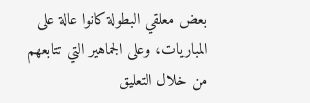بعض معلقي البطولة كانوا عالة على المباريات، وعلى الجماهير التي تتابعهم من خلال التعليق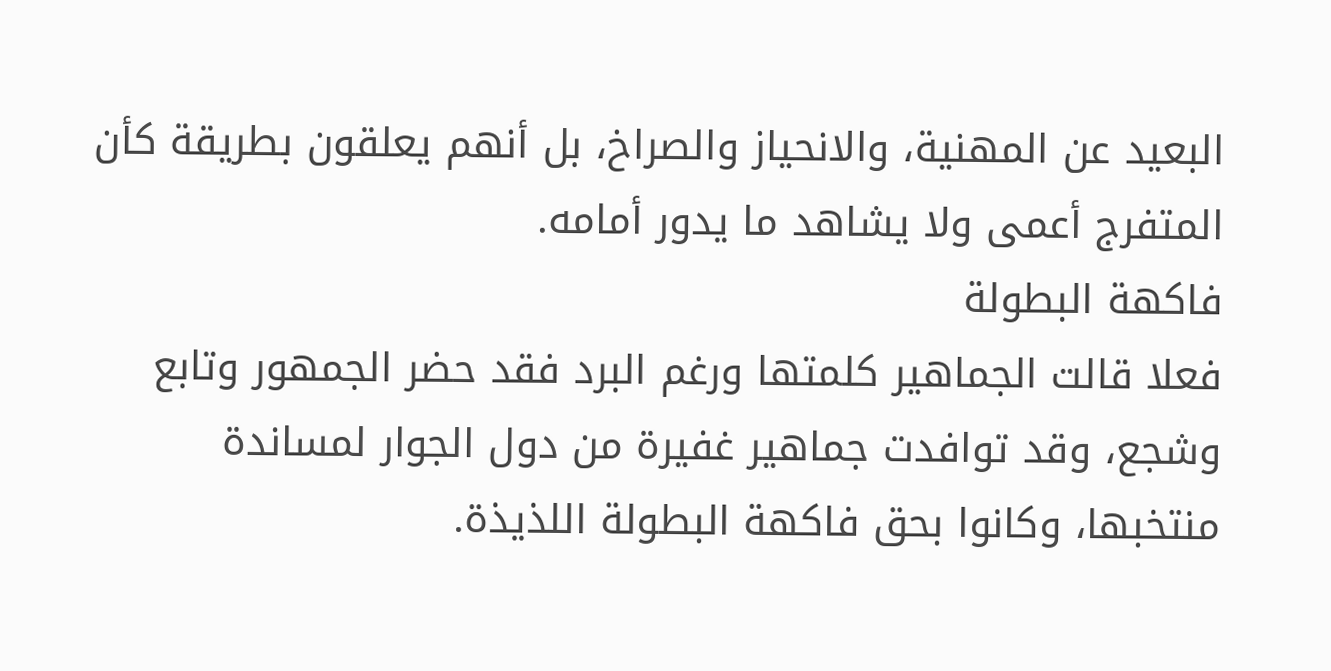البعيد عن المهنية، والانحياز والصراخ، بل أنهم يعلقون بطريقة كأن المتفرج أعمى ولا يشاهد ما يدور أمامه.
فاكهة البطولة
فعلا قالت الجماهير كلمتها ورغم البرد فقد حضر الجمهور وتابع وشجع، وقد توافدت جماهير غفيرة من دول الجوار لمساندة منتخبها، وكانوا بحق فاكهة البطولة اللذيذة.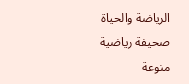الرياضة والحياة صحيفة رياضية منوعة